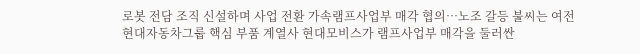로봇 전담 조직 신설하며 사업 전환 가속램프사업부 매각 협의…노조 갈등 불씨는 여전
현대자동차그룹 핵심 부품 계열사 현대모비스가 램프사업부 매각을 둘러싼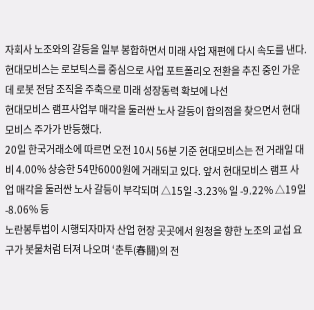자회사 노조와의 갈등을 일부 봉합하면서 미래 사업 재편에 다시 속도를 낸다. 현대모비스는 로보틱스를 중심으로 사업 포트폴리오 전환을 추진 중인 가운데 로봇 전담 조직을 주축으로 미래 성장동력 확보에 나선
현대모비스 램프사업부 매각을 둘러싼 노사 갈등이 합의점을 찾으면서 현대모비스 주가가 반등했다.
20일 한국거래소에 따르면 오전 10시 56분 기준 현대모비스는 전 거래일 대비 4.00% 상승한 54만6000원에 거래되고 있다. 앞서 현대모비스 램프 사업 매각을 둘러싼 노사 갈등이 부각되며 △15일 -3.23% 일 -9.22% △19일 -8.06% 등
노란봉투법이 시행되자마자 산업 현장 곳곳에서 원청을 향한 노조의 교섭 요구가 봇물처럼 터져 나오며 ‘춘투(春鬪)의 전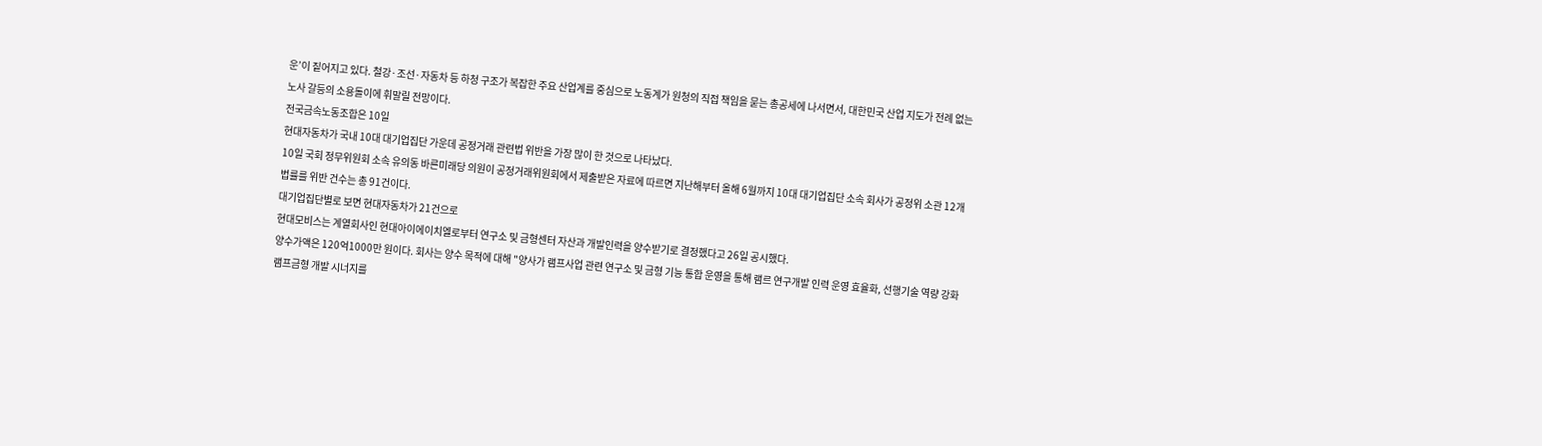운’이 짙어지고 있다. 철강·조선·자동차 등 하청 구조가 복잡한 주요 산업계를 중심으로 노동계가 원청의 직접 책임을 묻는 총공세에 나서면서, 대한민국 산업 지도가 전례 없는 노사 갈등의 소용돌이에 휘말릴 전망이다.
전국금속노동조합은 10일
현대자동차가 국내 10대 대기업집단 가운데 공정거래 관련법 위반을 가장 많이 한 것으로 나타났다.
10일 국회 정무위원회 소속 유의동 바른미래당 의원이 공정거래위원회에서 제출받은 자료에 따르면 지난해부터 올해 6월까지 10대 대기업집단 소속 회사가 공정위 소관 12개 법률를 위반 건수는 총 91건이다.
대기업집단별로 보면 현대자동차가 21건으로
현대모비스는 계열회사인 현대아이에이치엘로부터 연구소 및 금형센터 자산과 개발인력을 양수받기로 결정했다고 26일 공시했다.
양수가액은 120억1000만 원이다. 회사는 양수 목적에 대해 "양사가 램프사업 관련 연구소 및 금형 기능 통합 운영을 통해 램르 연구개발 인력 운영 효율화, 선행기술 역량 강화 램프금형 개발 시너지를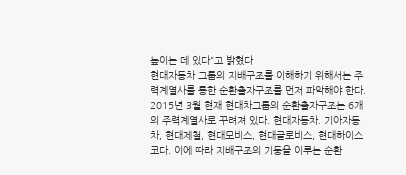높이는 데 있다"고 밝혔다
현대자동차 그룹의 지배구조를 이해하기 위해서는 주력계열사를 통한 순환출자구조를 먼저 파악해야 한다. 2015년 3월 현재 현대차그룹의 순환출자구조는 6개의 주력계열사로 꾸려져 있다. 현대자동차. 기아자동차, 현대제철, 현대모비스, 현대글로비스, 현대하이스코다. 이에 따라 지배구조의 기둥을 이루는 순환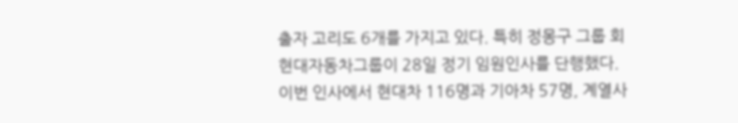출자 고리도 6개를 가지고 있다. 특히 정몽구 그룹 회
현대자동차그룹이 28일 정기 임원인사를 단행했다.
이번 인사에서 현대차 116명과 기아차 57명, 계열사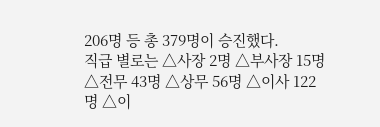206명 등 총 379명이 승진했다.
직급 별로는 △사장 2명 △부사장 15명 △전무 43명 △상무 56명 △이사 122명 △이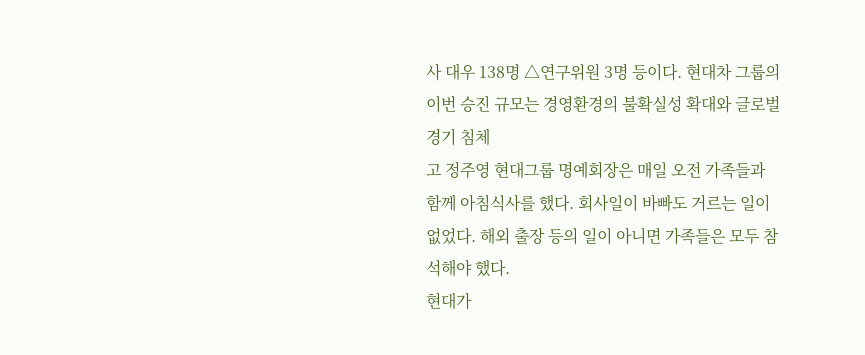사 대우 138명 △연구위원 3명 등이다. 현대차 그룹의 이번 승진 규모는 경영환경의 불확실성 확대와 글로벌 경기 침체
고 정주영 현대그룹 명예회장은 매일 오전 가족들과 함께 아침식사를 했다. 회사일이 바빠도 거르는 일이 없었다. 해외 출장 등의 일이 아니면 가족들은 모두 참석해야 했다.
현대가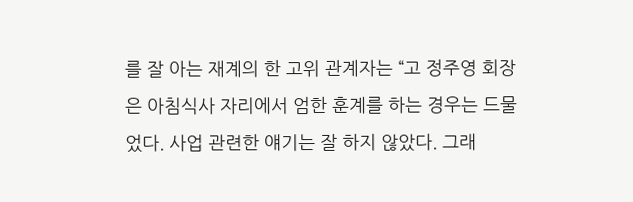를 잘 아는 재계의 한 고위 관계자는 “고 정주영 회장은 아침식사 자리에서 엄한 훈계를 하는 경우는 드물었다. 사업 관련한 얘기는 잘 하지 않았다. 그래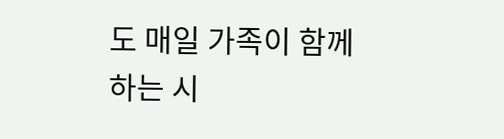도 매일 가족이 함께 하는 시